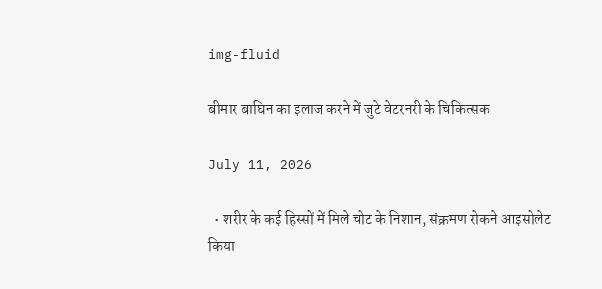img-fluid

बीमार बाघिन का इलाज करने में जुटे वेटरनरी के चिकित्सक

July 11, 2026

  • शरीर के कई हिस्सों में मिले चोट के निशान, संक्रमण रोकने आइसोलेट किया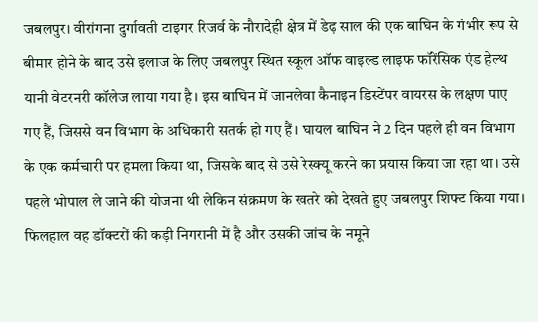जबलपुर। वीरांगना दुर्गावती टाइगर रिजर्व के नौरादेही क्षेत्र में डेढ़ साल की एक बाघिन के गंभीर रूप से बीमार होने के बाद उसे इलाज के लिए जबलपुर स्थित स्कूल ऑफ वाइल्ड लाइफ फॉरेंसिक एंड हेल्थ यानी वेटरनरी कॉलेज लाया गया है। इस बाघिन में जानलेवा कैनाइन डिस्टेंपर वायरस के लक्षण पाए गए हैं, जिससे वन विभाग के अधिकारी सतर्क हो गए हैं। घायल बाघिन ने 2 दिन पहले ही वन विभाग के एक कर्मचारी पर हमला किया था, जिसके बाद से उसे रेस्क्यू करने का प्रयास किया जा रहा था। उसे पहले भोपाल ले जाने की योजना थी लेकिन संक्रमण के खतरे को देखते हुए जबलपुर शिफ्ट किया गया। फिलहाल वह डॉक्टरों की कड़ी निगरानी में है और उसकी जांच के नमूने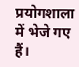प्रयोगशाला में भेजे गए हैं।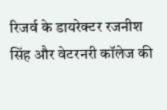रिजर्व के डायरेक्टर रजनीश सिंह और वेटरनरी कॉलेज की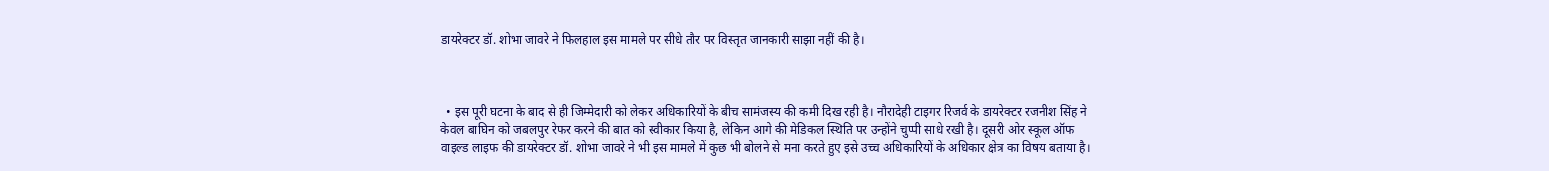डायरेक्टर डॉ. शोभा जावरे ने फिलहाल इस मामले पर सीधे तौर पर विस्तृत जानकारी साझा नहीं की है।



  • इस पूरी घटना के बाद से ही जिम्मेदारी को लेकर अधिकारियों के बीच सामंजस्य की कमी दिख रही है। नौरादेही टाइगर रिजर्व के डायरेक्टर रजनीश सिंह ने केवल बाघिन को जबलपुर रेफर करने की बात को स्वीकार किया है, लेकिन आगे की मेडिकल स्थिति पर उन्होंने चुप्पी साधे रखी है। दूसरी ओर स्कूल ऑफ वाइल्ड लाइफ की डायरेक्टर डॉ. शोभा जावरे ने भी इस मामले में कुछ भी बोलने से मना करते हुए इसे उच्च अधिकारियों के अधिकार क्षेत्र का विषय बताया है।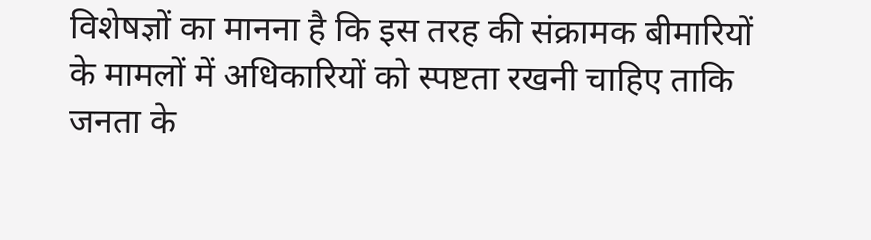विशेषज्ञों का मानना है कि इस तरह की संक्रामक बीमारियों के मामलों में अधिकारियों को स्पष्टता रखनी चाहिए ताकि जनता के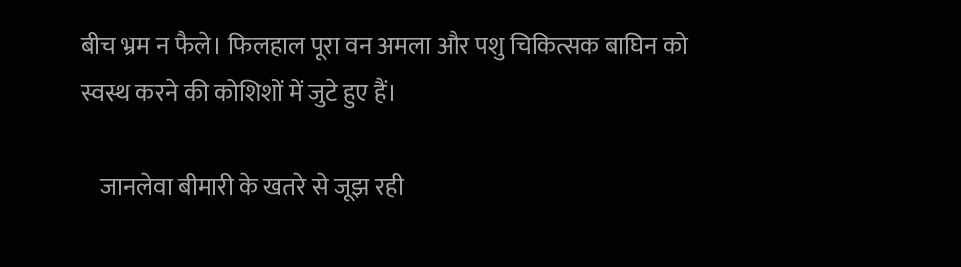बीच भ्रम न फैले। फिलहाल पूरा वन अमला और पशु चिकित्सक बाघिन को स्वस्थ करने की कोशिशों में जुटे हुए हैं।

    जानलेवा बीमारी के खतरे से जूझ रही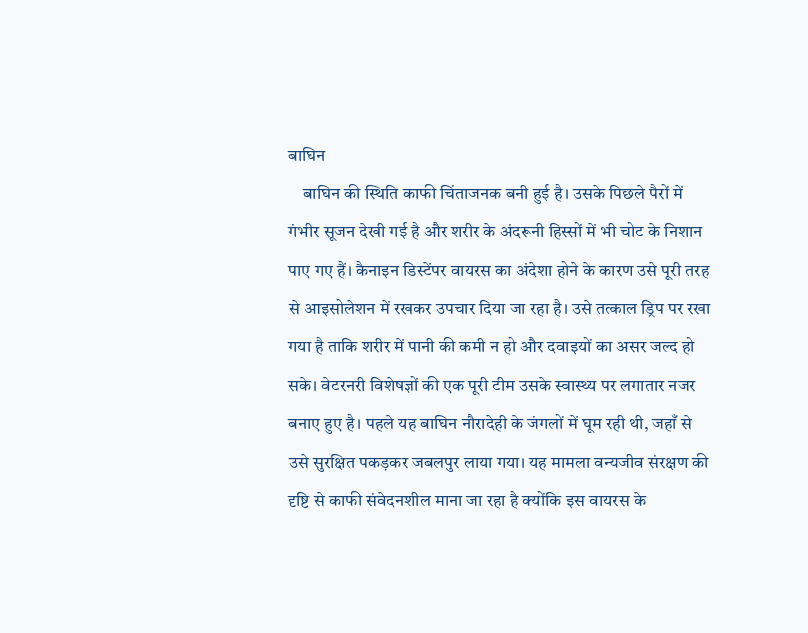बाघिन
    बाघिन की स्थिति काफी चिंताजनक बनी हुई है। उसके पिछले पैरों में गंभीर सूजन देखी गई है और शरीर के अंदरूनी हिस्सों में भी चोट के निशान पाए गए हैं। कैनाइन डिस्टेंपर वायरस का अंदेशा होने के कारण उसे पूरी तरह से आइसोलेशन में रखकर उपचार दिया जा रहा है। उसे तत्काल ड्रिप पर रखा गया है ताकि शरीर में पानी की कमी न हो और दवाइयों का असर जल्द हो सके। वेटरनरी विशेषज्ञों की एक पूरी टीम उसके स्वास्थ्य पर लगातार नजर बनाए हुए है। पहले यह बाघिन नौरादेही के जंगलों में घूम रही थी, जहाँ से उसे सुरक्षित पकड़कर जबलपुर लाया गया। यह मामला वन्यजीव संरक्षण की दृष्टि से काफी संवेदनशील माना जा रहा है क्योंकि इस वायरस के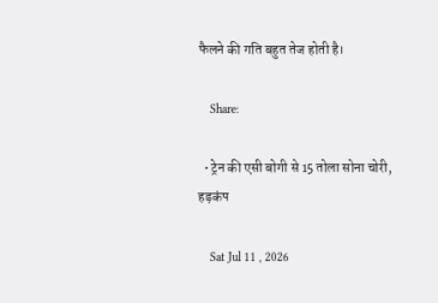फैलने की गति बहुत तेज होती है।

    Share:

  • ट्रेन की एसी बोगी से 15 तोला सोना चोरी, हड़कंप

    Sat Jul 11 , 2026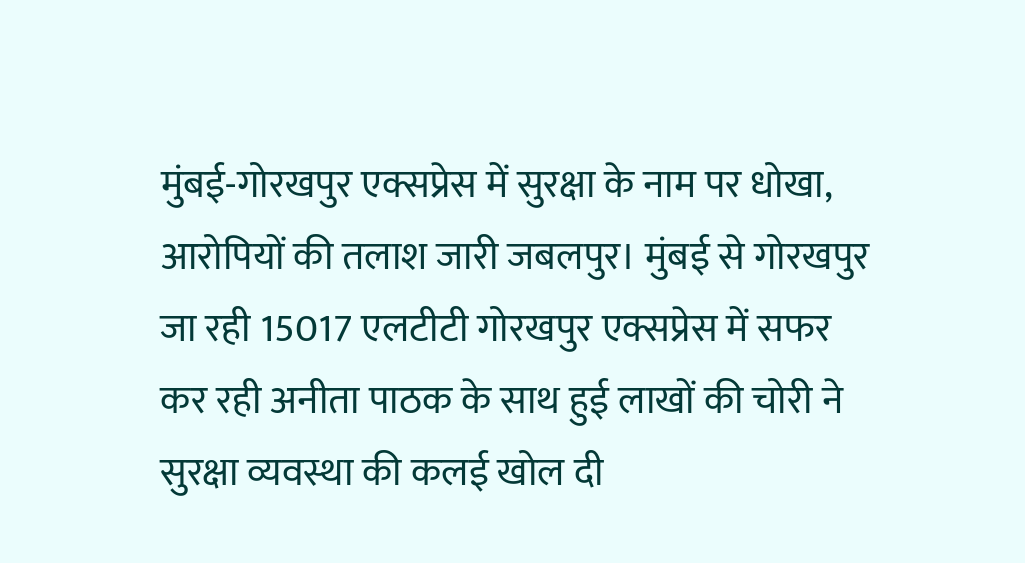मुंबई-गोरखपुर एक्सप्रेस में सुरक्षा के नाम पर धोखा, आरोपियों की तलाश जारी जबलपुर। मुंबई से गोरखपुर जा रही 15017 एलटीटी गोरखपुर एक्सप्रेस में सफर कर रही अनीता पाठक के साथ हुई लाखों की चोरी ने सुरक्षा व्यवस्था की कलई खोल दी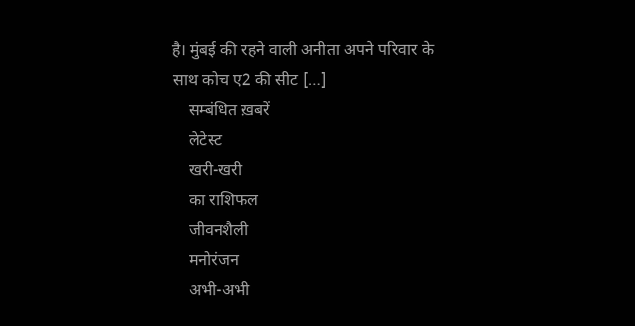है। मुंबई की रहने वाली अनीता अपने परिवार के साथ कोच ए2 की सीट […]
    सम्बंधित ख़बरें
    लेटेस्ट
    खरी-खरी
    का राशिफल
    जीवनशैली
    मनोरंजन
    अभी-अभी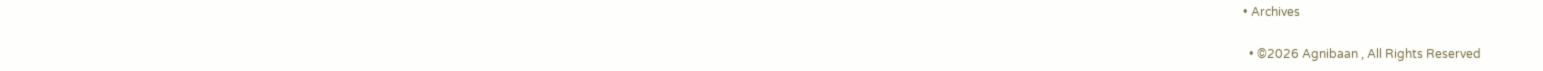• Archives

  • ©2026 Agnibaan , All Rights Reserved